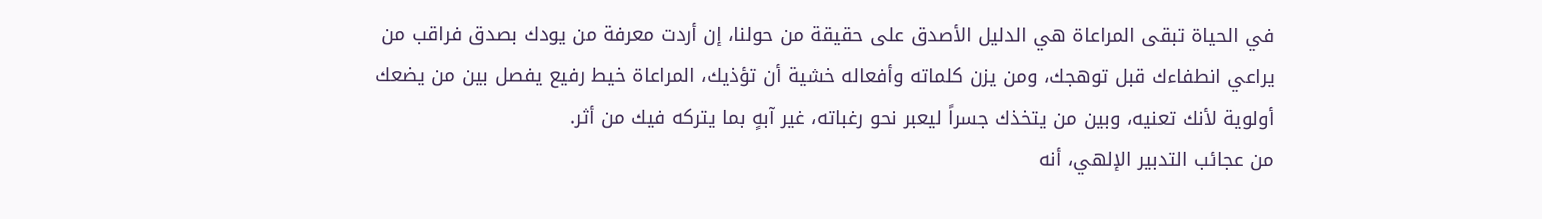في الحياة تبقى المراعاة هي الدليل الأصدق على حقيقة من حولنا، إن أردت معرفة من يودك بصدق فراقب من يراعي انطفاءك قبل توهجك، ومن يزن كلماته وأفعاله خشية أن تؤذيك، المراعاة خيط رفيع يفصل بين من يضعك أولوية لأنك تعنيه، وبين من يتخذك جسراً ليعبر نحو رغباته، غير آبهٍ بما يتركه فيك من أثر.
من عجائب التدبير الإلهي، أنه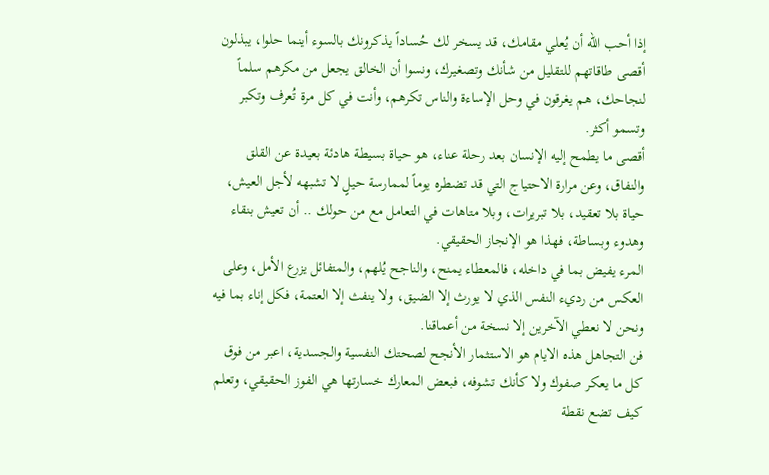إذا أحب الله أن يُعلي مقامك، قد يسخر لك حُساداً يذكرونك بالسوء أينما حلوا، يبذلون أقصى طاقاتهم للتقليل من شأنك وتصغيرك، ونسوا أن الخالق يجعل من مكرهم سلماً لنجاحك، هم يغرقون في وحل الإساءة والناس تكرهم، وأنت في كل مرة تُعرف وتكبر وتسمو أكثر.
أقصى ما يطمح إليه الإنسان بعد رحلة عناء، هو حياة بسيطة هادئة بعيدة عن القلق والنفاق، وعن مرارة الاحتياج التي قد تضطره يوماً لممارسة حيلٍ لا تشبهه لأجل العيش، حياة بلا تعقيد، بلا تبريرات، وبلا متاهات في التعامل مع من حولك .. أن تعيش بنقاء وهدوء وبساطة، فهذا هو الإنجاز الحقيقي.
المرء يفيض بما في داخله، فالمعطاء يمنح، والناجح يُلهم، والمتفائل يزرع الأمل، وعلى العكس من رديء النفس الذي لا يورث إلا الضيق، ولا ينفث إلا العتمة، فكل إناء بما فيه ونحن لا نعطي الآخرين إلا نسخة من أعماقنا.
فن التجاهل هذه الايام هو الاستثمار الأنجح لصحتك النفسية والجسدية، اعبر من فوق كل ما يعكر صفوك ولا كأنك تشوفه، فبعض المعارك خسارتها هي الفوز الحقيقي، وتعلم كيف تضع نقطة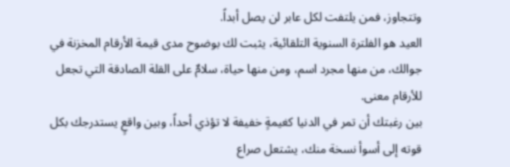وتتجاوز، فمن يلتفت لكل عابر لن يصل أبداً.
العيد هو الفلترة السنوية التلقائية، يثبت لك بوضوح مدى قيمة الأرقام المخزنة في جوالك، من منها مجرد اسم، ومن منها حياة، سلامٌ على القلة الصادقة التي تجعل للأرقام معنى.
بين رغبتك أن تمر في الدنيا كغيمةٍ خفيفة لا تؤذي أحداً، وبين واقعٍ يستدرجك بكل قوته إلى أسوأ نسخة منك، يشتعل صراع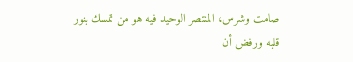صامت وشرس، المنتصر الوحيد فيه هو من تمسك بنور قلبه ورفض أن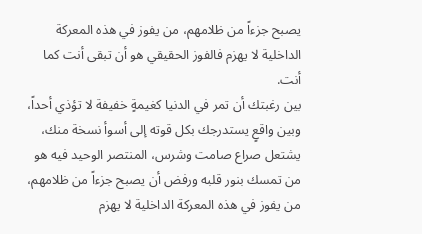يصبح جزءاً من ظلامهم، من يفوز في هذه المعركة الداخلية لا يهزم فالفوز الحقيقي هو أن تبقى أنت كما أنت.
بين رغبتك أن تمر في الدنيا كغيمةٍ خفيفة لا تؤذي أحداً، وبين واقعٍ يستدرجك بكل قوته إلى أسوأ نسخة منك، يشتعل صراع صامت وشرس، المنتصر الوحيد فيه هو من تمسك بنور قلبه ورفض أن يصبح جزءاً من ظلامهم، من يفوز في هذه المعركة الداخلية لا يهزم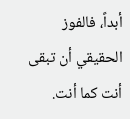أبداً، فالفوز الحقيقي أن تبقى أنت كما أنت.